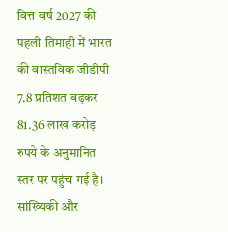वित्त वर्ष 2027 की पहली तिमाही में भारत की वास्तविक जीडीपी 7.8 प्रतिशत बढ़कर 81.36 लाख करोड़ रुपये के अनुमानित स्तर पर पहुंच गई है। सांख्यिकी और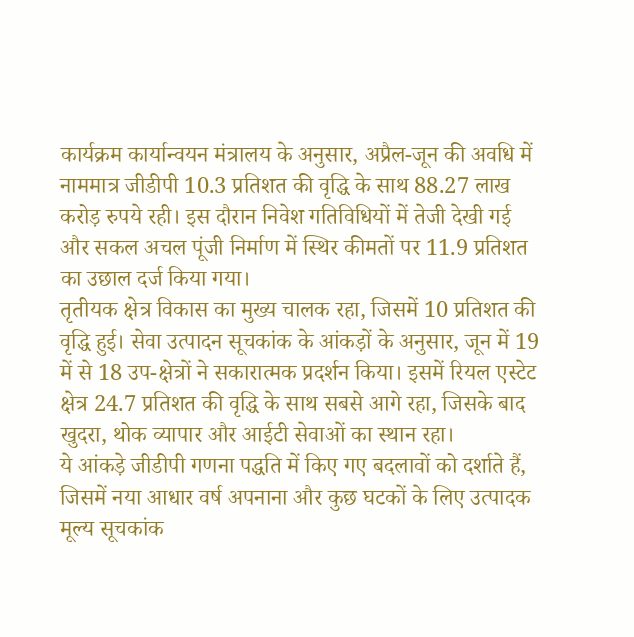कार्यक्रम कार्यान्वयन मंत्रालय के अनुसार, अप्रैल-जून की अवधि में नाममात्र जीडीपी 10.3 प्रतिशत की वृद्धि के साथ 88.27 लाख करोड़ रुपये रही। इस दौरान निवेश गतिविधियों में तेजी देखी गई और सकल अचल पूंजी निर्माण में स्थिर कीमतों पर 11.9 प्रतिशत का उछाल दर्ज किया गया।
तृतीयक क्षेत्र विकास का मुख्य चालक रहा, जिसमें 10 प्रतिशत की वृद्धि हुई। सेवा उत्पादन सूचकांक के आंकड़ों के अनुसार, जून में 19 में से 18 उप-क्षेत्रों ने सकारात्मक प्रदर्शन किया। इसमें रियल एस्टेट क्षेत्र 24.7 प्रतिशत की वृद्धि के साथ सबसे आगे रहा, जिसके बाद खुदरा, थोक व्यापार और आईटी सेवाओं का स्थान रहा।
ये आंकड़े जीडीपी गणना पद्धति में किए गए बदलावों को दर्शाते हैं, जिसमें नया आधार वर्ष अपनाना और कुछ घटकों के लिए उत्पादक मूल्य सूचकांक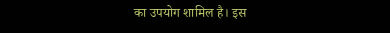का उपयोग शामिल है। इस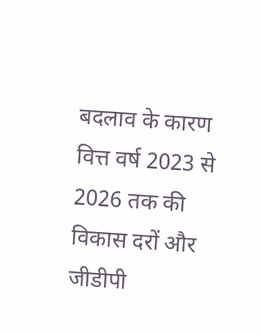बदलाव के कारण वित्त वर्ष 2023 से 2026 तक की विकास दरों और जीडीपी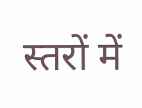स्तरों में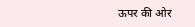ऊपर की ओर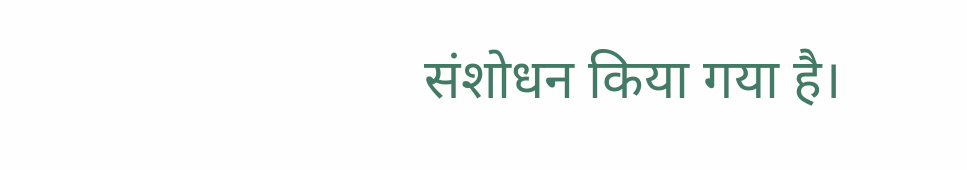संशोधन किया गया है।